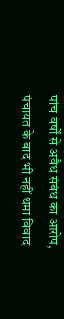पांच वर्षों से अवैध संबंध का आरोप, पंचायत के बाद भी नहीं थमा विवाद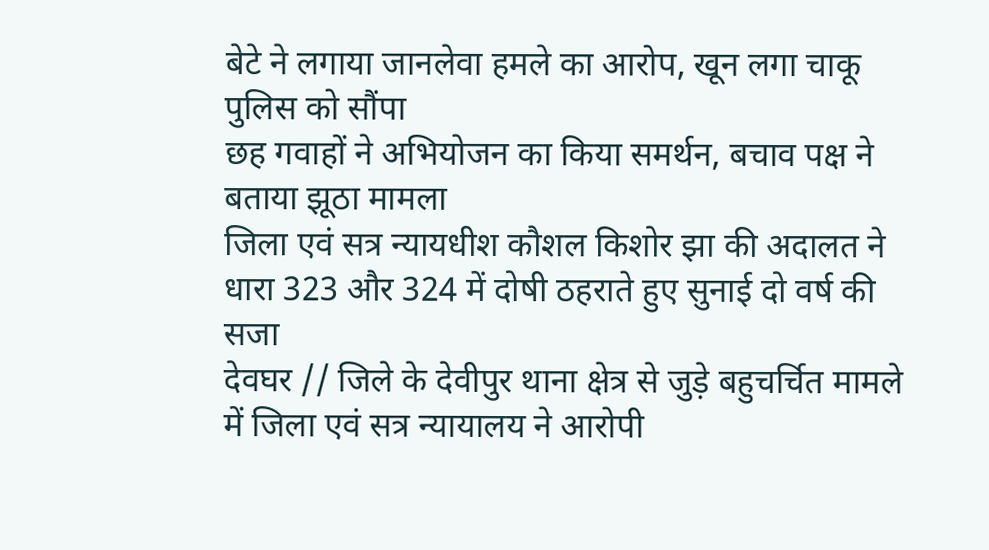बेटे ने लगाया जानलेवा हमले का आरोप, खून लगा चाकू पुलिस को सौंपा
छह गवाहों ने अभियोजन का किया समर्थन, बचाव पक्ष ने बताया झूठा मामला
जिला एवं सत्र न्यायधीश कौशल किशोर झा की अदालत ने धारा 323 और 324 में दोषी ठहराते हुए सुनाई दो वर्ष की सजा
देवघर // जिले के देवीपुर थाना क्षेत्र से जुड़े बहुचर्चित मामले में जिला एवं सत्र न्यायालय ने आरोपी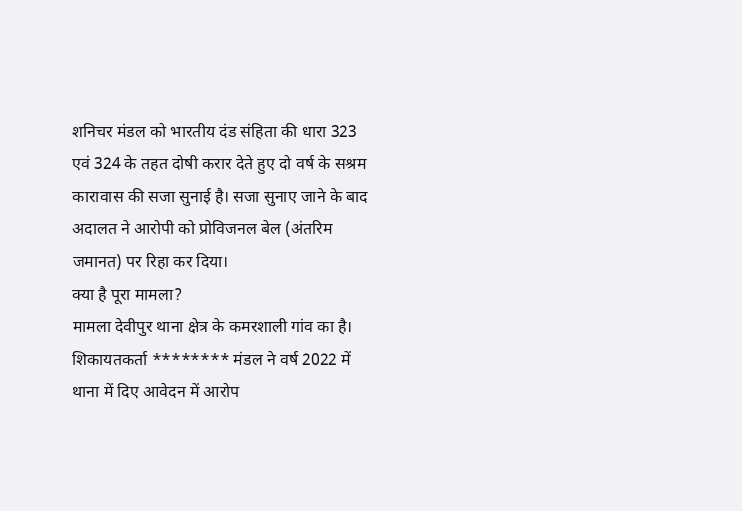शनिचर मंडल को भारतीय दंड संहिता की धारा 323 एवं 324 के तहत दोषी करार देते हुए दो वर्ष के सश्रम कारावास की सजा सुनाई है। सजा सुनाए जाने के बाद अदालत ने आरोपी को प्रोविजनल बेल (अंतरिम जमानत) पर रिहा कर दिया।
क्या है पूरा मामला?
मामला देवीपुर थाना क्षेत्र के कमरशाली गांव का है। शिकायतकर्ता ******** मंडल ने वर्ष 2022 में थाना में दिए आवेदन में आरोप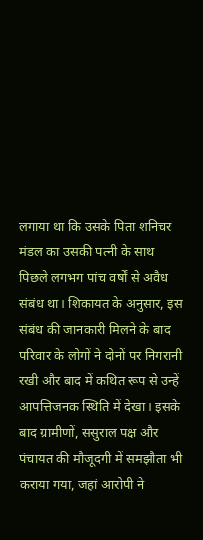लगाया था कि उसके पिता शनिचर मंडल का उसकी पत्नी के साथ पिछले लगभग पांच वर्षों से अवैध संबंध था। शिकायत के अनुसार, इस संबंध की जानकारी मिलने के बाद परिवार के लोगों ने दोनों पर निगरानी रखी और बाद में कथित रूप से उन्हें आपत्तिजनक स्थिति में देखा। इसके बाद ग्रामीणों, ससुराल पक्ष और पंचायत की मौजूदगी में समझौता भी कराया गया, जहां आरोपी ने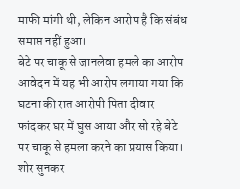माफी मांगी थी, लेकिन आरोप है कि संबंध समाप्त नहीं हुआ।
बेटे पर चाकू से जानलेवा हमले का आरोप
आवेदन में यह भी आरोप लगाया गया कि घटना की रात आरोपी पिता दीवार फांदकर घर में घुस आया और सो रहे बेटे पर चाकू से हमला करने का प्रयास किया। शोर सुनकर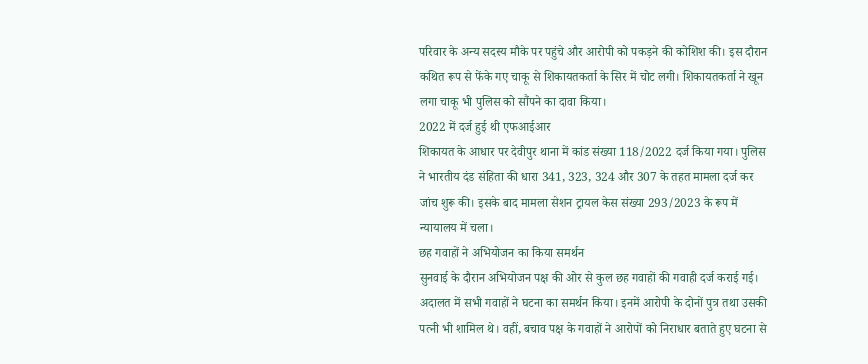परिवार के अन्य सदस्य मौके पर पहुंचे और आरोपी को पकड़ने की कोशिश की। इस दौरान कथित रूप से फेंके गए चाकू से शिकायतकर्ता के सिर में चोट लगी। शिकायतकर्ता ने खून लगा चाकू भी पुलिस को सौंपने का दावा किया।
2022 में दर्ज हुई थी एफआईआर
शिकायत के आधार पर देवीपुर थाना में कांड संख्या 118/2022 दर्ज किया गया। पुलिस ने भारतीय दंड संहिता की धारा 341, 323, 324 और 307 के तहत मामला दर्ज कर जांच शुरू की। इसके बाद मामला सेशन ट्रायल केस संख्या 293/2023 के रूप में न्यायालय में चला।
छह गवाहों ने अभियोजन का किया समर्थन
सुनवाई के दौरान अभियोजन पक्ष की ओर से कुल छह गवाहों की गवाही दर्ज कराई गई। अदालत में सभी गवाहों ने घटना का समर्थन किया। इनमें आरोपी के दोनों पुत्र तथा उसकी पत्नी भी शामिल थे। वहीं, बचाव पक्ष के गवाहों ने आरोपों को निराधार बताते हुए घटना से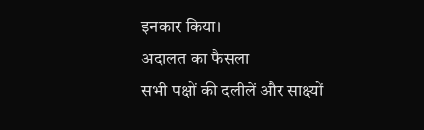इनकार किया।
अदालत का फैसला
सभी पक्षों की दलीलें और साक्ष्यों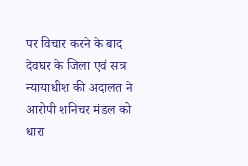पर विचार करने के बाद देवघर के जिला एवं सत्र न्यायाधीश की अदालत ने आरोपी शनिचर मंडल को धारा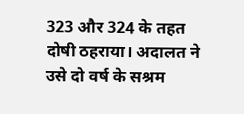323 और 324 के तहत दोषी ठहराया। अदालत ने उसे दो वर्ष के सश्रम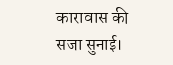कारावास की सजा सुनाई।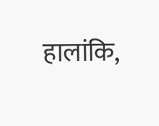हालांकि,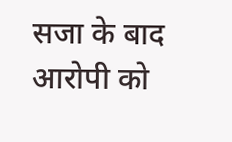सजा के बाद आरोपी को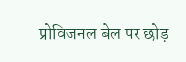प्रोविजनल बेल पर छोड़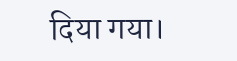दिया गया।